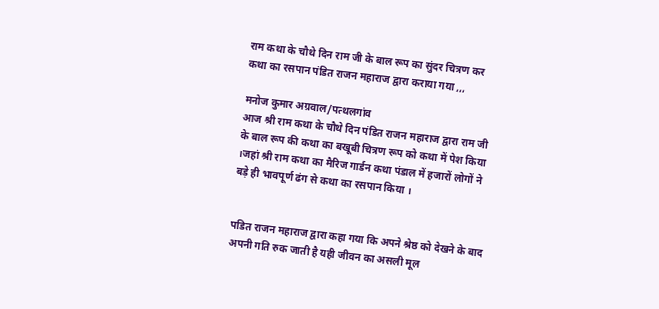राम कथा के चौथे दिन राम जी के बाल रूप का सुंदर चित्रण कर कथा का रसपान पंडित राजन महाराज द्वारा कराया गया ,,,

मनोज कुमार अग्रवाल/पत्थलगांव
आज श्री राम कथा के चौथे दिन पंडित राजन महाराज द्वारा राम जी के बाल रूप की कथा का बखूबी चित्रण रूप को कथा में पेश किया ।जहां श्री राम कथा का मैरिज गार्डन कथा पंडाल में हजारों लोगों ने बड़े ही भावपूर्ण ढंग से कथा का रसपान किया ।


पडित राजन महाराज द्वारा कहा गया कि अपने श्रेष्ठ को देखने के बाद अपनी गति रुक जाती है यही जीवन का असली मूल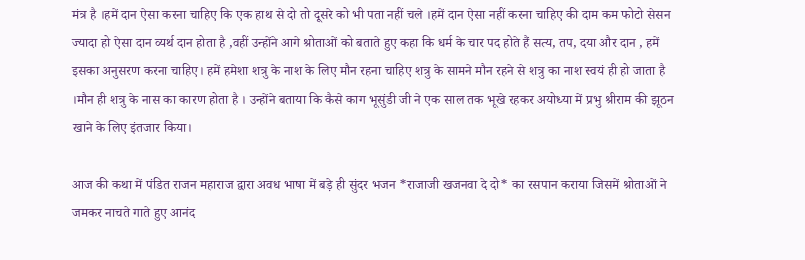मंत्र है ।हमें दान ऐसा करना चाहिए कि एक हाथ से दो तो दूसरे को भी पता नहीं चले ।हमें दान ऐसा नहीं करना चाहिए की दाम कम फोटो सेसन ज्यादा हो ऐसा दान व्यर्थ दान होता है ,वहीं उन्होंने आगे श्रोताओं को बताते हुए कहा कि धर्म के चार पद होते हैं सत्य, तप, दया और दान , हमें इसका अनुसरण करना चाहिए। हमें हमेशा शत्रु के नाश के लिए मौन रहना चाहिए शत्रु के सामने मौन रहने से शत्रु का नाश स्वयं ही हो जाता है ।मौन ही शत्रु के नास का कारण होता है । उन्होंने बताया कि कैसे काग भूसुंडी जी ने एक साल तक भूखे रहकर अयोध्या में प्रभु श्रीराम की झूठन खाने के लिए इंतजार किया।

आज की कथा में पंडित राजन महाराज द्वारा अवध भाषा में बड़े ही सुंदर भजन *राजाजी खजनवा दे दो* का रसपान कराया जिसमें श्रोताओं ने जमकर नाचते गाते हुए आनंद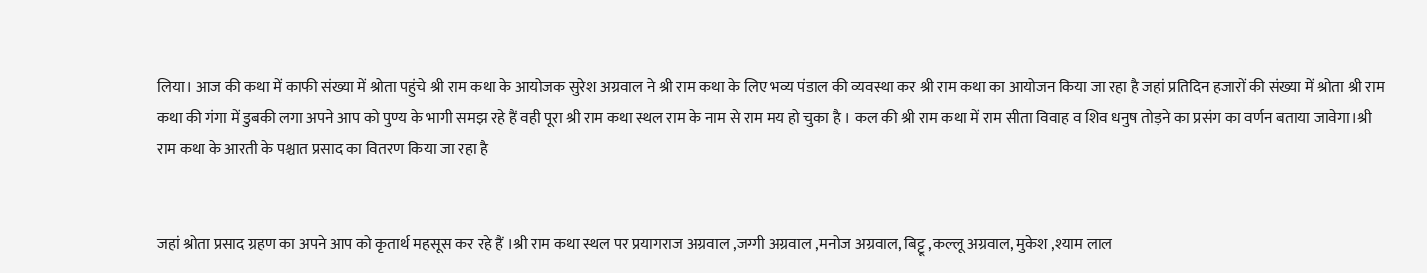लिया। आज की कथा में काफी संख्या में श्रोता पहुंचे श्री राम कथा के आयोजक सुरेश अग्रवाल ने श्री राम कथा के लिए भव्य पंडाल की व्यवस्था कर श्री राम कथा का आयोजन किया जा रहा है जहां प्रतिदिन हजारों की संख्या में श्रोता श्री राम कथा की गंगा में डुबकी लगा अपने आप को पुण्य के भागी समझ रहे हैं वही पूरा श्री राम कथा स्थल राम के नाम से राम मय हो चुका है । कल की श्री राम कथा में राम सीता विवाह व शिव धनुष तोड़ने का प्रसंग का वर्णन बताया जावेगा।श्री राम कथा के आरती के पश्चात प्रसाद का वितरण किया जा रहा है


जहां श्रोता प्रसाद ग्रहण का अपने आप को कृतार्थ महसूस कर रहे हैं ।श्री राम कथा स्थल पर प्रयागराज अग्रवाल ,जग्गी अग्रवाल ,मनोज अग्रवाल, बिट्टू ,कल्लू अग्रवाल, मुकेश ,श्याम लाल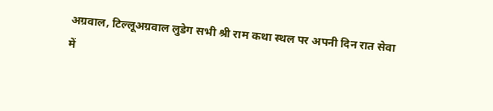अग्रवाल, टिल्लूअग्रवाल लुडेग सभी श्री राम कथा स्थल पर अपनी दिन रात सेवा में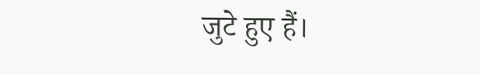जुटे हुए हैं।